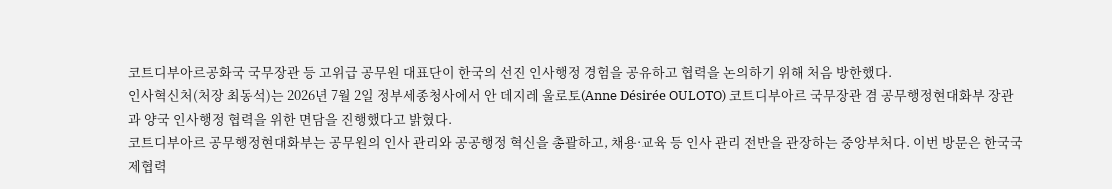코트디부아르공화국 국무장관 등 고위급 공무원 대표단이 한국의 선진 인사행정 경험을 공유하고 협력을 논의하기 위해 처음 방한했다.
인사혁신처(처장 최동석)는 2026년 7월 2일 정부세종청사에서 안 데지레 울로토(Anne Désirée OULOTO) 코트디부아르 국무장관 겸 공무행정현대화부 장관과 양국 인사행정 협력을 위한 면담을 진행했다고 밝혔다.
코트디부아르 공무행정현대화부는 공무원의 인사 관리와 공공행정 혁신을 총괄하고, 채용·교육 등 인사 관리 전반을 관장하는 중앙부처다. 이번 방문은 한국국제협력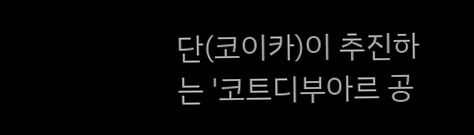단(코이카)이 추진하는 '코트디부아르 공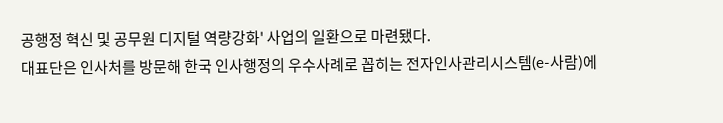공행정 혁신 및 공무원 디지털 역량강화' 사업의 일환으로 마련됐다.
대표단은 인사처를 방문해 한국 인사행정의 우수사례로 꼽히는 전자인사관리시스템(e-사람)에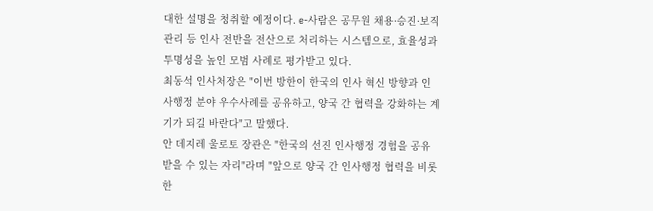대한 설명을 청취할 예정이다. e-사람은 공무원 채용·승진·보직 관리 등 인사 전반을 전산으로 처리하는 시스템으로, 효율성과 투명성을 높인 모범 사례로 평가받고 있다.
최동석 인사처장은 "이번 방한이 한국의 인사 혁신 방향과 인사행정 분야 우수사례를 공유하고, 양국 간 협력을 강화하는 계기가 되길 바란다"고 말했다.
안 데지레 울로토 장관은 "한국의 선진 인사행정 경험을 공유받을 수 있는 자리"라며 "앞으로 양국 간 인사행정 협력을 비롯한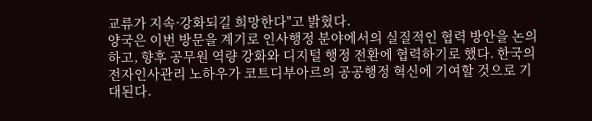교류가 지속·강화되길 희망한다"고 밝혔다.
양국은 이번 방문을 계기로 인사행정 분야에서의 실질적인 협력 방안을 논의하고, 향후 공무원 역량 강화와 디지털 행정 전환에 협력하기로 했다. 한국의 전자인사관리 노하우가 코트디부아르의 공공행정 혁신에 기여할 것으로 기대된다.